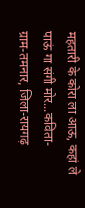महतारी के कोरा ला आऊ, कहां ले पाऊं गा संगी मोर...कविता-
ग्राम-तमनार, जिला-रायगढ़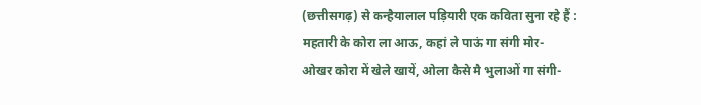(छत्तीसगढ़) से कन्हैयालाल पड़ियारी एक कविता सुना रहे हैं :
महतारी के कोरा ला आऊ, कहां ले पाऊं गा संगी मोर-
ओखर कोरा में खेले खायें, ओला कैसे मै भुलाओं गा संगी-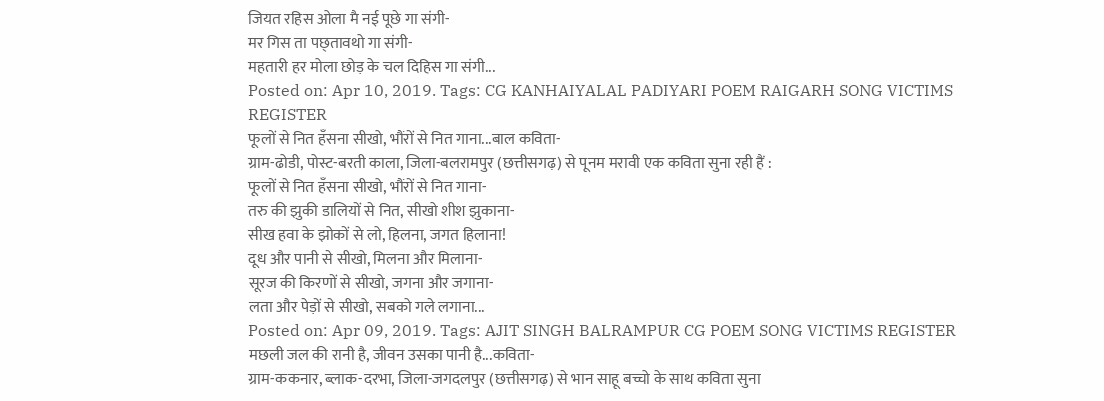जियत रहिस ओला मै नई पूछे गा संगी-
मर गिस ता पछ्तावथो गा संगी-
महतारी हर मोला छोड़ के चल दिहिस गा संगी...
Posted on: Apr 10, 2019. Tags: CG KANHAIYALAL PADIYARI POEM RAIGARH SONG VICTIMS REGISTER
फूलों से नित हँसना सीखो, भौंरों से नित गाना...बाल कविता-
ग्राम-ढोडी, पोस्ट-बरती काला, जिला-बलरामपुर (छत्तीसगढ़) से पूनम मरावी एक कविता सुना रही हैं :
फूलों से नित हँसना सीखो, भौंरों से नित गाना-
तरु की झुकी डालियों से नित, सीखो शीश झुकाना-
सीख हवा के झोकों से लो, हिलना, जगत हिलाना!
दूध और पानी से सीखो, मिलना और मिलाना-
सूरज की किरणों से सीखो, जगना और जगाना-
लता और पेड़ों से सीखो, सबको गले लगाना...
Posted on: Apr 09, 2019. Tags: AJIT SINGH BALRAMPUR CG POEM SONG VICTIMS REGISTER
मछली जल की रानी है, जीवन उसका पानी है...कविता-
ग्राम-ककनार, ब्लाक-दरभा, जिला-जगदलपुर (छत्तीसगढ़) से भान साहू बच्चो के साथ कविता सुना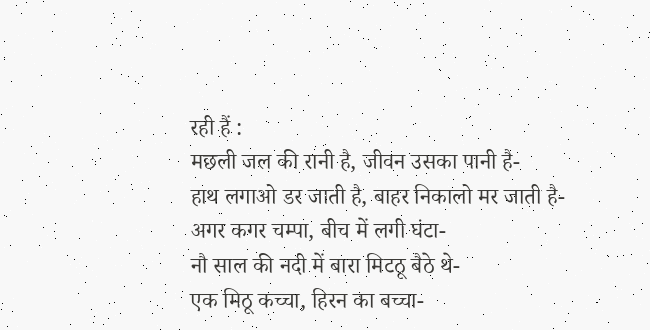रही हैं :
मछली जल की रानी है, जीवन उसका पानी है-
हाथ लगाओ डर जाती है, बाहर निकालो मर जाती है-
अगर कगर चम्पा, बीच में लगी घंटा-
नौ साल की नदी में बारा मिटठू बैठे थे-
एक मिठू कच्चा, हिरन का बच्चा-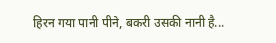हिरन गया पानी पीने, बकरी उसकी नानी है...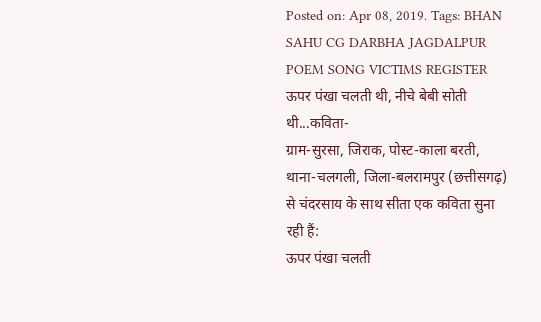Posted on: Apr 08, 2019. Tags: BHAN SAHU CG DARBHA JAGDALPUR POEM SONG VICTIMS REGISTER
ऊपर पंखा चलती थी, नीचे बेबी सोती थी...कविता-
ग्राम-सुरसा, जिराक, पोस्ट-काला बरती, थाना-चलगली, जिला-बलरामपुर (छत्तीसगढ़) से चंदरसाय के साथ सीता एक कविता सुना रही हैं:
ऊपर पंखा चलती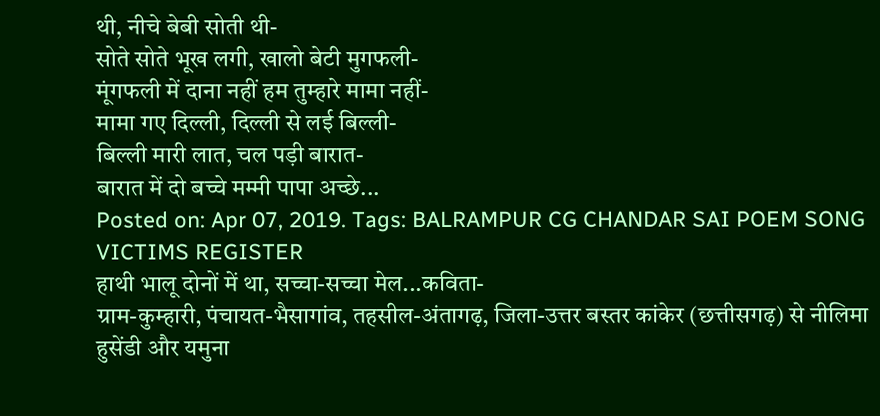थी, नीचे बेबी सोती थी-
सोते सोते भूख लगी, खालो बेटी मुगफली-
मूंगफली में दाना नहीं हम तुम्हारे मामा नहीं-
मामा गए दिल्ली, दिल्ली से लई बिल्ली-
बिल्ली मारी लात, चल पड़ी बारात-
बारात में दो बच्चे मम्मी पापा अच्छे...
Posted on: Apr 07, 2019. Tags: BALRAMPUR CG CHANDAR SAI POEM SONG VICTIMS REGISTER
हाथी भालू दोनों में था, सच्चा-सच्चा मेल...कविता-
ग्राम-कुम्हारी, पंचायत-भैसागांव, तहसील-अंतागढ़, जिला-उत्तर बस्तर कांकेर (छत्तीसगढ़) से नीलिमा हुसेंडी और यमुना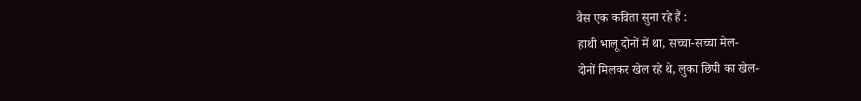वैस एक कविता सुना रहे हैं :
हाथी भालू दोनों में था, सच्चा-सच्चा मेल-
दोनों मिलकर खेल रहे थे, लुका छिपी का खेल-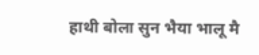हाथी बोला सुन भैया भालू मै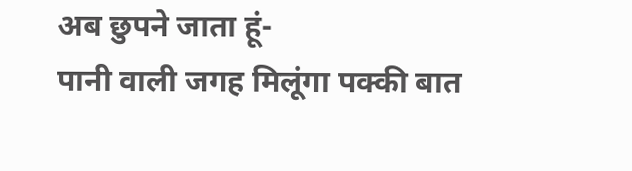अब छुपने जाता हूं-
पानी वाली जगह मिलूंगा पक्की बात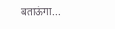बताऊंगा...